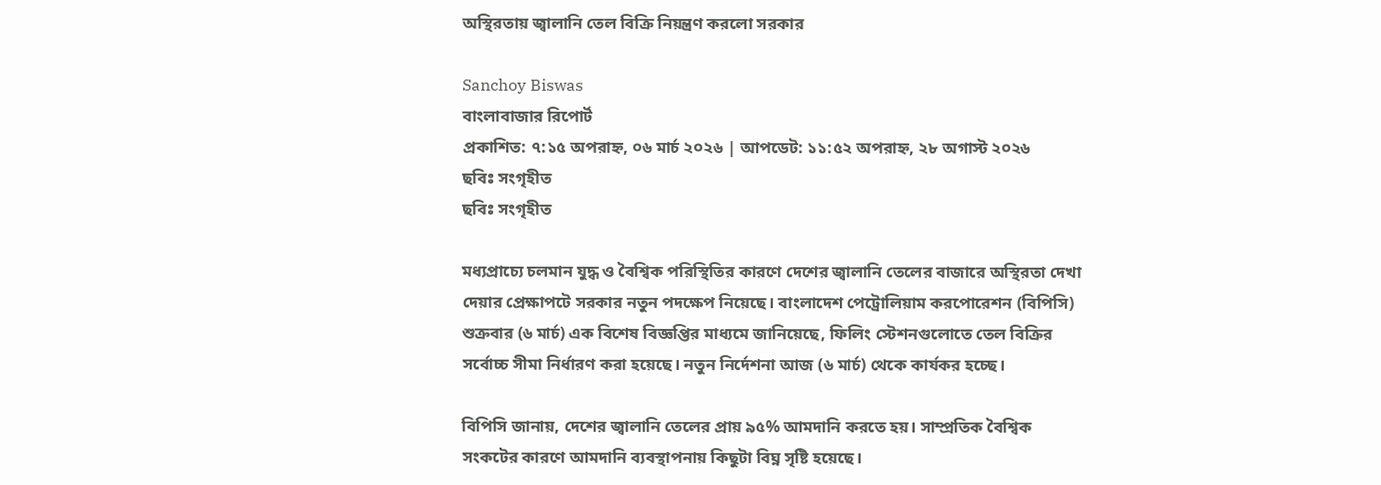অস্থিরতায় জ্বালানি তেল বিক্রি নিয়ন্ত্রণ করলো সরকার

Sanchoy Biswas
বাংলাবাজার রিপোর্ট
প্রকাশিত: ৭:১৫ অপরাহ্ন, ০৬ মার্চ ২০২৬ | আপডেট: ১১:৫২ অপরাহ্ন, ২৮ অগাস্ট ২০২৬
ছবিঃ সংগৃহীত
ছবিঃ সংগৃহীত

মধ্যপ্রাচ্যে চলমান যুদ্ধ ও বৈশ্বিক পরিস্থিতির কারণে দেশের জ্বালানি তেলের বাজারে অস্থিরতা দেখা দেয়ার প্রেক্ষাপটে সরকার নতুন পদক্ষেপ নিয়েছে। বাংলাদেশ পেট্রোলিয়াম করপোরেশন (বিপিসি) শুক্রবার (৬ মার্চ) এক বিশেষ বিজ্ঞপ্তির মাধ্যমে জানিয়েছে, ফিলিং স্টেশনগুলোতে তেল বিক্রির সর্বোচ্চ সীমা নির্ধারণ করা হয়েছে। নতুন নির্দেশনা আজ (৬ মার্চ) থেকে কার্যকর হচ্ছে।

বিপিসি জানায়, দেশের জ্বালানি তেলের প্রায় ৯৫% আমদানি করতে হয়। সাম্প্রতিক বৈশ্বিক সংকটের কারণে আমদানি ব্যবস্থাপনায় কিছুটা বিঘ্ন সৃষ্টি হয়েছে।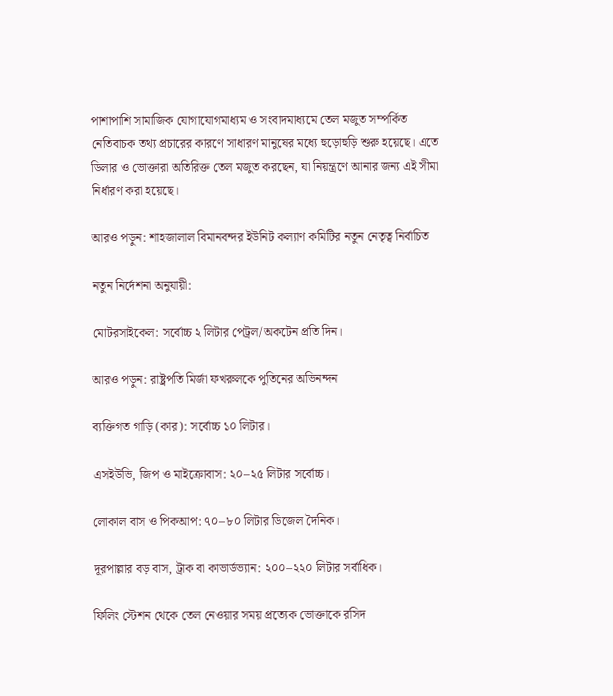পাশাপাশি সামাজিক যোগাযোগমাধ্যম ও সংবাদমাধ্যমে তেল মজুত সম্পর্কিত নেতিবাচক তথ্য প্রচারের কারণে সাধারণ মানুষের মধ্যে হুড়োহুড়ি শুরু হয়েছে। এতে ডিলার ও ভোক্তারা অতিরিক্ত তেল মজুত করছেন, যা নিয়ন্ত্রণে আনার জন্য এই সীমা নির্ধারণ করা হয়েছে।

আরও পড়ুন: শাহজালাল বিমানবন্দর ইউনিট কল্যাণ কমিটির নতুন নেতৃত্ব নির্বাচিত

নতুন নির্দেশনা অনুযায়ী:

মোটরসাইকেল: সর্বোচ্চ ২ লিটার পেট্রল/অকটেন প্রতি দিন।

আরও পড়ুন: রাষ্ট্রপতি মির্জা ফখরুলকে পুতিনের অভিনন্দন

ব্যক্তিগত গাড়ি (কার): সর্বোচ্চ ১০ লিটার।

এসইউভি, জিপ ও মাইক্রোবাস: ২০–২৫ লিটার সর্বোচ্চ।

লোকাল বাস ও পিকআপ: ৭০–৮০ লিটার ডিজেল দৈনিক।

দূরপাল্লার বড় বাস, ট্রাক বা কাভার্ডভ্যান: ২০০–২২০ লিটার সর্বাধিক।

ফিলিং স্টেশন থেকে তেল নেওয়ার সময় প্রত্যেক ভোক্তাকে রসিদ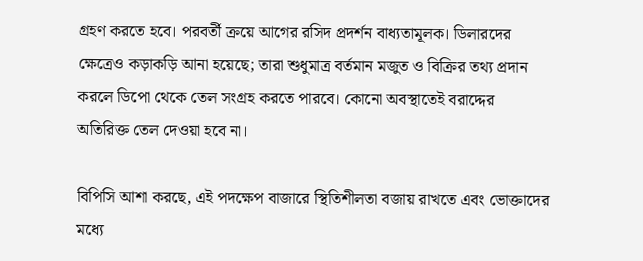গ্রহণ করতে হবে। পরবর্তী ক্রয়ে আগের রসিদ প্রদর্শন বাধ্যতামূলক। ডিলারদের ক্ষেত্রেও কড়াকড়ি আনা হয়েছে; তারা শুধুমাত্র বর্তমান মজুত ও বিক্রির তথ্য প্রদান করলে ডিপো থেকে তেল সংগ্রহ করতে পারবে। কোনো অবস্থাতেই বরাদ্দের অতিরিক্ত তেল দেওয়া হবে না।

বিপিসি আশা করছে, এই পদক্ষেপ বাজারে স্থিতিশীলতা বজায় রাখতে এবং ভোক্তাদের মধ্যে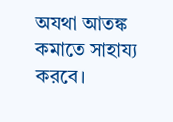অযথা আতঙ্ক কমাতে সাহায্য করবে।